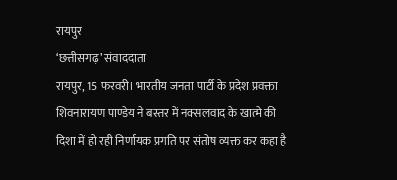रायपुर
‘छत्तीसगढ़’ संवाददाता
रायपुर, 15 फरवरी। भारतीय जनता पार्टी के प्रदेश प्रवक्ता शिवनारायण पाण्डेय ने बस्तर में नक्सलवाद के खात्मे की दिशा में हो रही निर्णायक प्रगति पर संतोष व्यक्त कर कहा है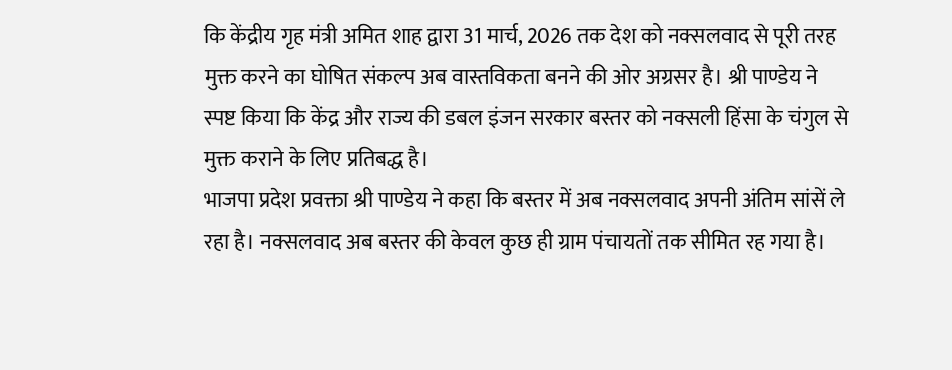कि केंद्रीय गृह मंत्री अमित शाह द्वारा 31 मार्च, 2026 तक देश को नक्सलवाद से पूरी तरह मुक्त करने का घोषित संकल्प अब वास्तविकता बनने की ओर अग्रसर है। श्री पाण्डेय ने स्पष्ट किया कि केंद्र और राज्य की डबल इंजन सरकार बस्तर को नक्सली हिंसा के चंगुल से मुक्त कराने के लिए प्रतिबद्ध है।
भाजपा प्रदेश प्रवक्ता श्री पाण्डेय ने कहा कि बस्तर में अब नक्सलवाद अपनी अंतिम सांसें ले रहा है। नक्सलवाद अब बस्तर की केवल कुछ ही ग्राम पंचायतों तक सीमित रह गया है।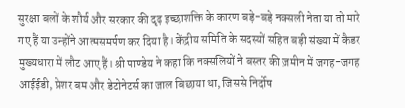सुरक्षा बलों के शौर्य और सरकार की दृढ़ इच्छाशक्ति के कारण बड़े-बड़े नक्सली नेता या तो मारे गए हैं या उन्होंने आत्मसमर्पण कर दिया है। केंद्रीय समिति के सदस्यों सहित बड़ी संख्या में कैडर मुख्यधारा में लौट आए हैं। श्री पाण्डेय ने कहा कि नक्सलियों ने बस्तर की ज़मीन में जगह-जगह आईईडी, प्रेशर बम और डेटोनेटर्स का जाल बिछाया था, जिससे निर्दोष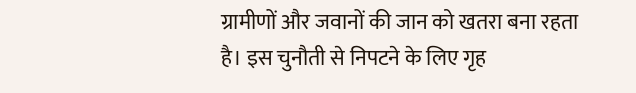ग्रामीणों और जवानों की जान को खतरा बना रहता है। इस चुनौती से निपटने के लिए गृह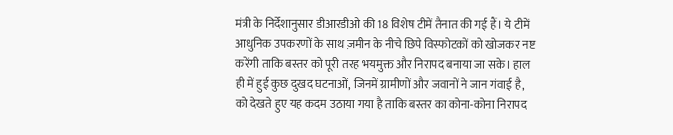मंत्री के निर्देशानुसार डीआरडीओ की 18 विशेष टीमें तैनात की गई हैं। ये टीमें आधुनिक उपकरणों के साथ ज़मीन के नीचे छिपे विस्फोटकों को खोजकर नष्ट करेंगी ताकि बस्तर को पूरी तरह भयमुक्त और निरापद बनाया जा सके। हाल ही में हुई कुछ दुखद घटनाओं, जिनमें ग्रामीणों और जवानों ने जान गंवाई है, को देखते हुए यह कदम उठाया गया है ताकि बस्तर का कोना-कोना निरापद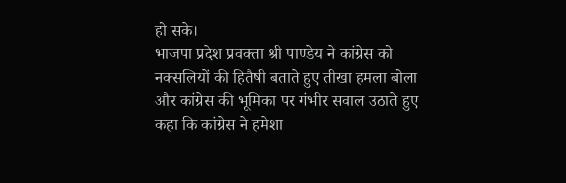हो सके।
भाजपा प्रदेश प्रवक्ता श्री पाण्डेय ने कांग्रेस को नक्सलियों की हितैषी बताते हुए तीखा हमला बोला और कांग्रेस की भूमिका पर गंभीर सवाल उठाते हुए कहा कि कांग्रेस ने हमेशा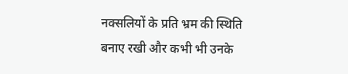नक्सलियों के प्रति भ्रम की स्थिति बनाए रखी और कभी भी उनके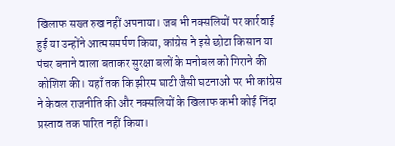खिलाफ सख्त रुख नहीं अपनाया। जब भी नक्सलियों पर कार्रवाई हुई या उन्होंने आत्मसमर्पण किया, कांग्रेस ने इसे छोटा किसान या पंचर बनाने वाला बताकर सुरक्षा बलों के मनोबल को गिराने की कोशिश की। यहाँ तक कि झीरम घाटी जैसी घटनाओं पर भी कांग्रेस ने केवल राजनीति की और नक्सलियों के खिलाफ कभी कोई निंदा प्रस्ताव तक पारित नहीं किया।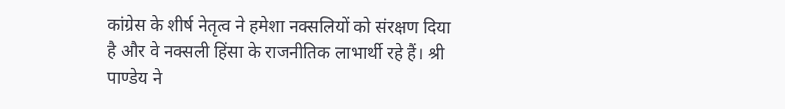कांग्रेस के शीर्ष नेतृत्व ने हमेशा नक्सलियों को संरक्षण दिया है और वे नक्सली हिंसा के राजनीतिक लाभार्थी रहे हैं। श्री पाण्डेय ने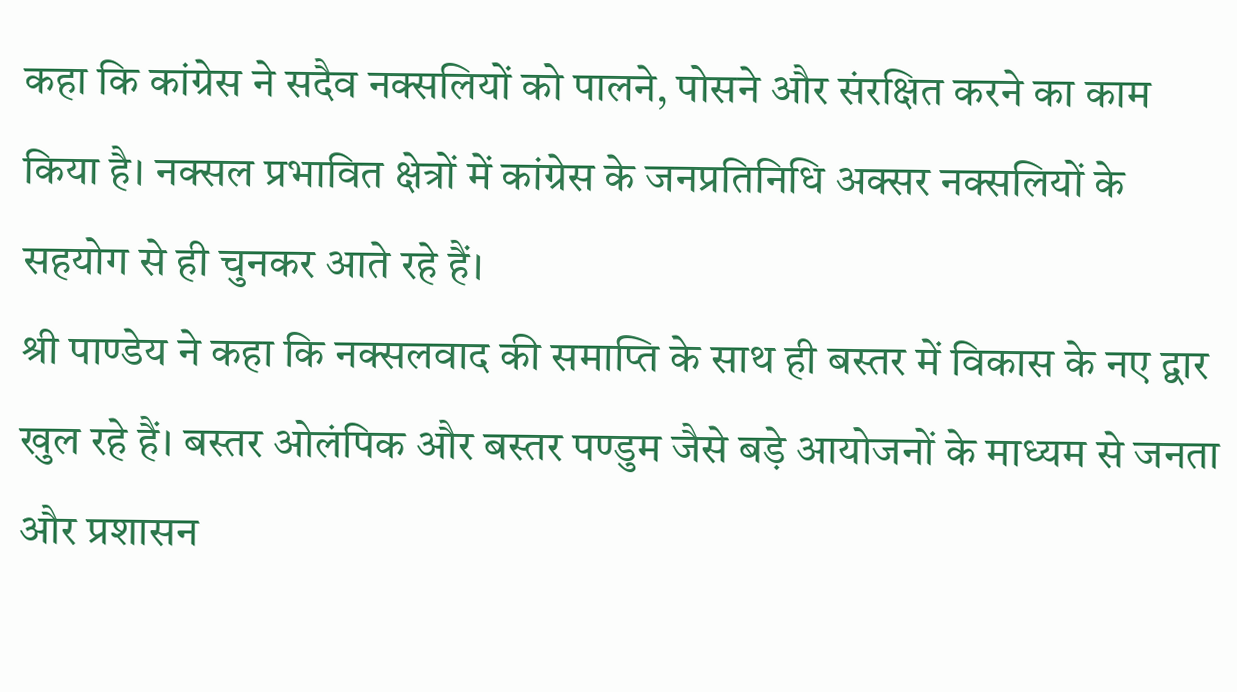कहा कि कांग्रेस ने सदैव नक्सलियों को पालने, पोसने और संरक्षित करने का काम किया है। नक्सल प्रभावित क्षेत्रों में कांग्रेस के जनप्रतिनिधि अक्सर नक्सलियों के सहयोग से ही चुनकर आते रहे हैं।
श्री पाण्डेय ने कहा कि नक्सलवाद की समाप्ति के साथ ही बस्तर में विकास के नए द्वार खुल रहे हैं। बस्तर ओलंपिक और बस्तर पण्डुम जैसे बड़े आयोजनों के माध्यम से जनता और प्रशासन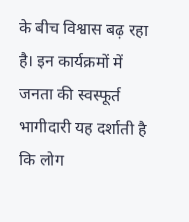के बीच विश्वास बढ़ रहा है। इन कार्यक्रमों में जनता की स्वस्फूर्त भागीदारी यह दर्शाती है कि लोग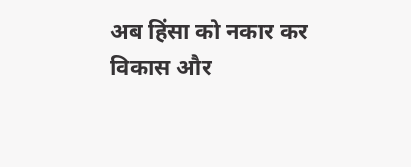अब हिंसा को नकार कर विकास और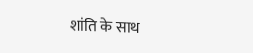शांति के साथ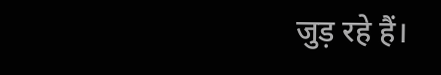जुड़ रहे हैं।